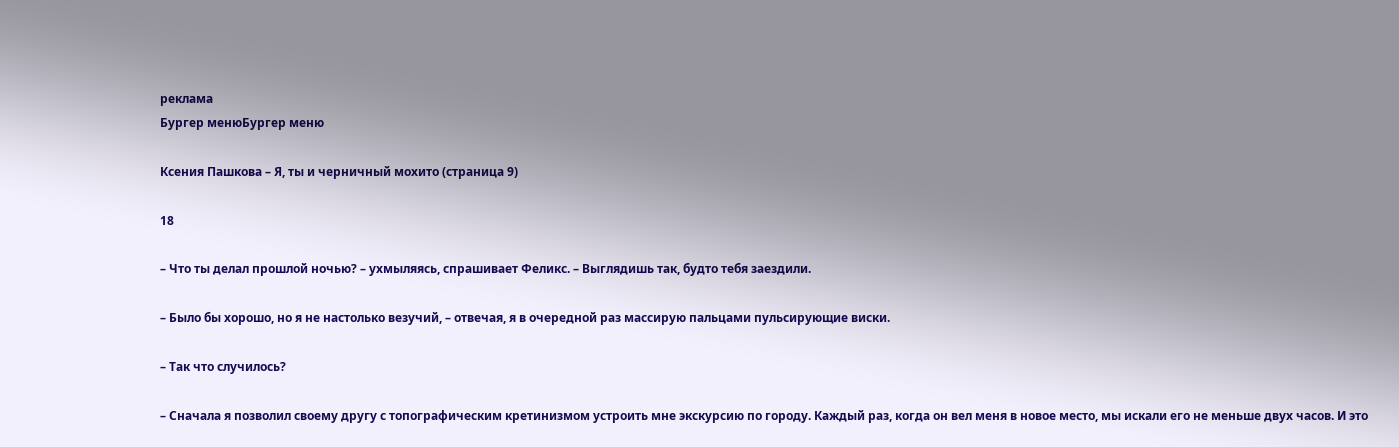реклама
Бургер менюБургер меню

Ксения Пашкова – Я, ты и черничный мохито (страница 9)

18

– Что ты делал прошлой ночью? – ухмыляясь, спрашивает Феликс. – Выглядишь так, будто тебя заездили.

– Было бы хорошо, но я не настолько везучий, – отвечая, я в очередной раз массирую пальцами пульсирующие виски.

– Так что случилось?

– Сначала я позволил своему другу с топографическим кретинизмом устроить мне экскурсию по городу. Каждый раз, когда он вел меня в новое место, мы искали его не меньше двух часов. И это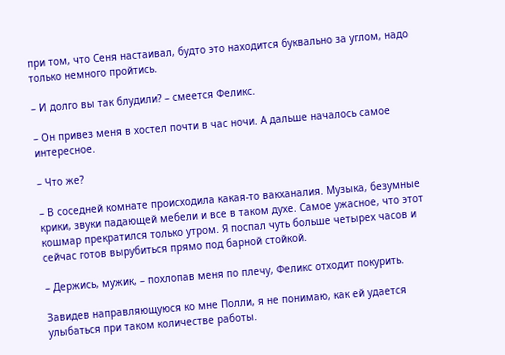при том, что Сеня настаивал, будто это находится буквально за углом, надо только немного пройтись.

– И долго вы так блудили? – смеется Феликс.

– Он привез меня в хостел почти в час ночи. А дальше началось самое интересное.

– Что же?

– В соседней комнате происходила какая-то вакханалия. Музыка, безумные крики, звуки падающей мебели и все в таком духе. Самое ужасное, что этот кошмар прекратился только утром. Я поспал чуть больше четырех часов и сейчас готов вырубиться прямо под барной стойкой.

– Держись, мужик, – похлопав меня по плечу, Феликс отходит покурить.

Завидев направляющуюся ко мне Полли, я не понимаю, как ей удается улыбаться при таком количестве работы.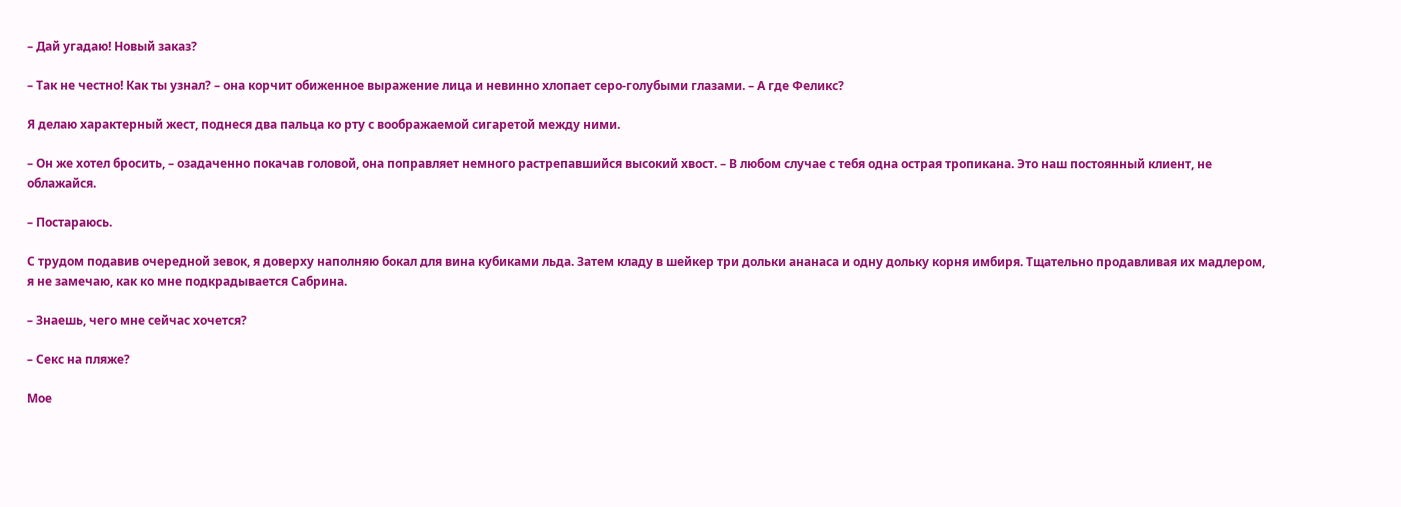– Дай угадаю! Новый заказ?

– Так не честно! Как ты узнал? – она корчит обиженное выражение лица и невинно хлопает серо-голубыми глазами. – А где Феликс?

Я делаю характерный жест, поднеся два пальца ко рту с воображаемой сигаретой между ними.

– Он же хотел бросить, – озадаченно покачав головой, она поправляет немного растрепавшийся высокий хвост. – В любом случае с тебя одна острая тропикана. Это наш постоянный клиент, не облажайся.

– Постараюсь.

С трудом подавив очередной зевок, я доверху наполняю бокал для вина кубиками льда. Затем кладу в шейкер три дольки ананаса и одну дольку корня имбиря. Тщательно продавливая их мадлером, я не замечаю, как ко мне подкрадывается Сабрина.

– Знаешь, чего мне сейчас хочется?

– Секс на пляже?

Мое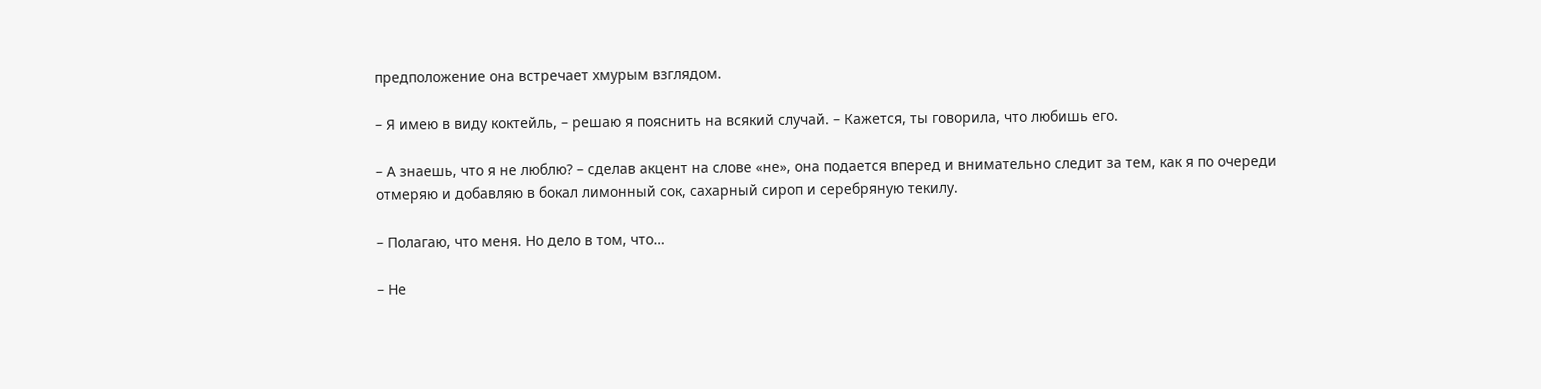предположение она встречает хмурым взглядом.

– Я имею в виду коктейль, – решаю я пояснить на всякий случай. – Кажется, ты говорила, что любишь его.

– А знаешь, что я не люблю? – сделав акцент на слове «не», она подается вперед и внимательно следит за тем, как я по очереди отмеряю и добавляю в бокал лимонный сок, сахарный сироп и серебряную текилу.

– Полагаю, что меня. Но дело в том, что…

– Не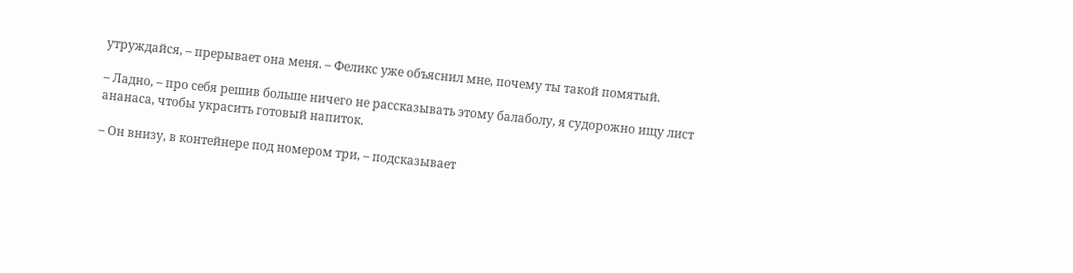утруждайся, – прерывает она меня. – Феликс уже объяснил мне, почему ты такой помятый.

– Ладно, – про себя решив больше ничего не рассказывать этому балаболу, я судорожно ищу лист ананаса, чтобы украсить готовый напиток.

– Он внизу, в контейнере под номером три, – подсказывает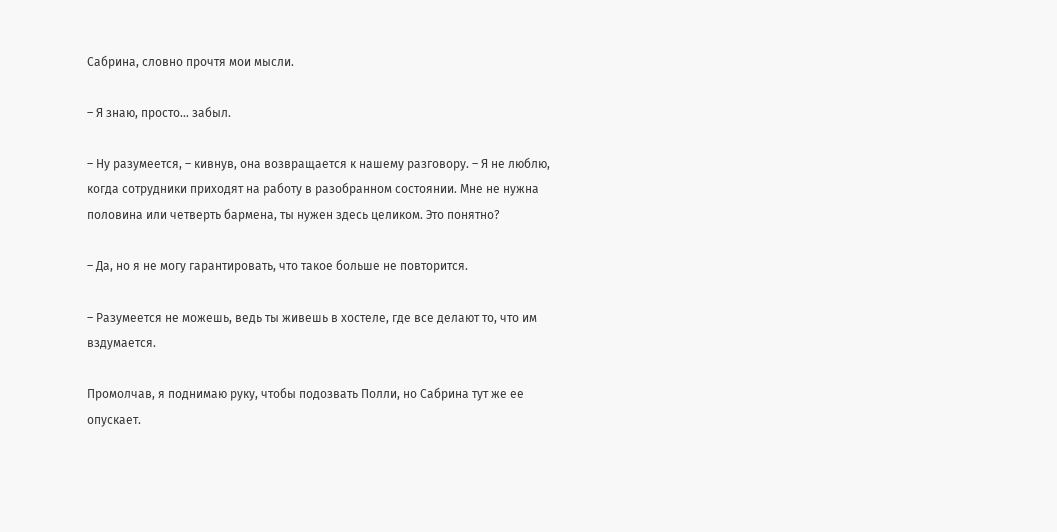Сабрина, словно прочтя мои мысли.

– Я знаю, просто… забыл.

– Ну разумеется, – кивнув, она возвращается к нашему разговору. – Я не люблю, когда сотрудники приходят на работу в разобранном состоянии. Мне не нужна половина или четверть бармена, ты нужен здесь целиком. Это понятно?

– Да, но я не могу гарантировать, что такое больше не повторится.

– Разумеется не можешь, ведь ты живешь в хостеле, где все делают то, что им вздумается.

Промолчав, я поднимаю руку, чтобы подозвать Полли, но Сабрина тут же ее опускает.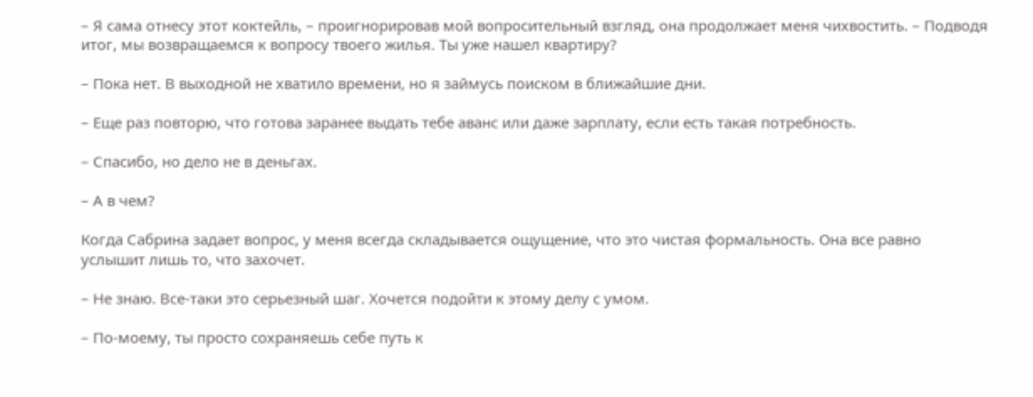– Я сама отнесу этот коктейль, – проигнорировав мой вопросительный взгляд, она продолжает меня чихвостить. – Подводя итог, мы возвращаемся к вопросу твоего жилья. Ты уже нашел квартиру?

– Пока нет. В выходной не хватило времени, но я займусь поиском в ближайшие дни.

– Еще раз повторю, что готова заранее выдать тебе аванс или даже зарплату, если есть такая потребность.

– Спасибо, но дело не в деньгах.

– А в чем?

Когда Сабрина задает вопрос, у меня всегда складывается ощущение, что это чистая формальность. Она все равно услышит лишь то, что захочет.

– Не знаю. Все-таки это серьезный шаг. Хочется подойти к этому делу с умом.

– По-моему, ты просто сохраняешь себе путь к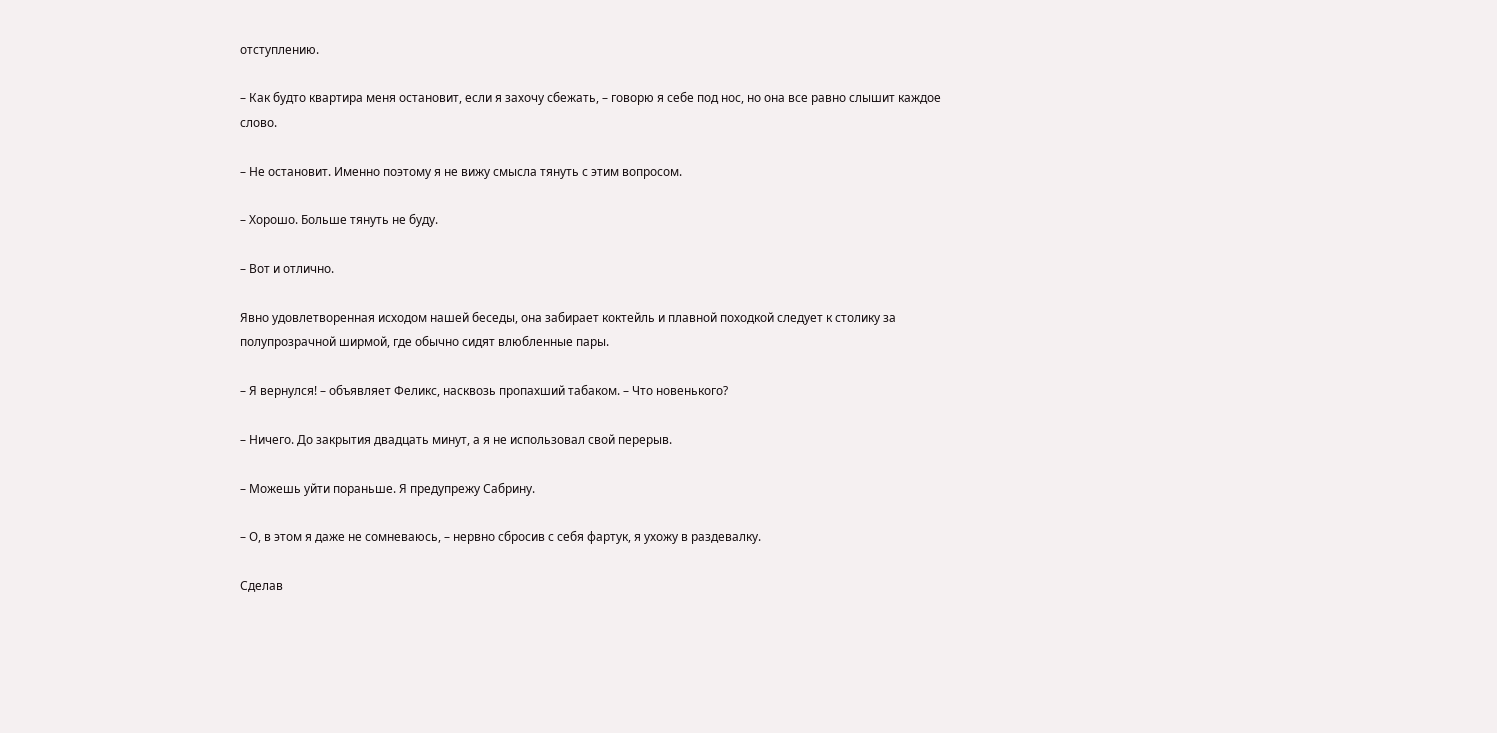отступлению.

– Как будто квартира меня остановит, если я захочу сбежать, – говорю я себе под нос, но она все равно слышит каждое слово.

– Не остановит. Именно поэтому я не вижу смысла тянуть с этим вопросом.

– Хорошо. Больше тянуть не буду.

– Вот и отлично.

Явно удовлетворенная исходом нашей беседы, она забирает коктейль и плавной походкой следует к столику за полупрозрачной ширмой, где обычно сидят влюбленные пары.

– Я вернулся! – объявляет Феликс, насквозь пропахший табаком. – Что новенького?

– Ничего. До закрытия двадцать минут, а я не использовал свой перерыв.

– Можешь уйти пораньше. Я предупрежу Сабрину.

– О, в этом я даже не сомневаюсь, – нервно сбросив с себя фартук, я ухожу в раздевалку.

Сделав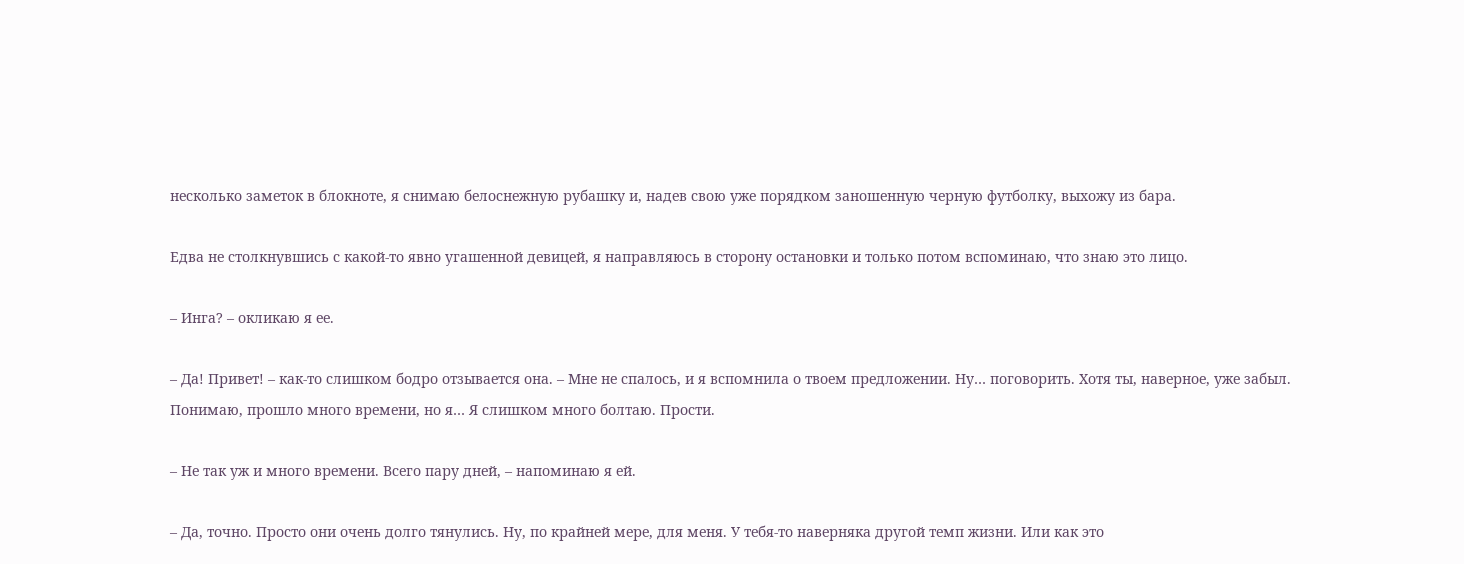несколько заметок в блокноте, я снимаю белоснежную рубашку и, надев свою уже порядком заношенную черную футболку, выхожу из бара.

Едва не столкнувшись с какой-то явно угашенной девицей, я направляюсь в сторону остановки и только потом вспоминаю, что знаю это лицо.

– Инга? – окликаю я ее.

– Да! Привет! – как-то слишком бодро отзывается она. – Мне не спалось, и я вспомнила о твоем предложении. Ну… поговорить. Хотя ты, наверное, уже забыл. Понимаю, прошло много времени, но я… Я слишком много болтаю. Прости.

– Не так уж и много времени. Всего пару дней, – напоминаю я ей.

– Да, точно. Просто они очень долго тянулись. Ну, по крайней мере, для меня. У тебя-то наверняка другой темп жизни. Или как это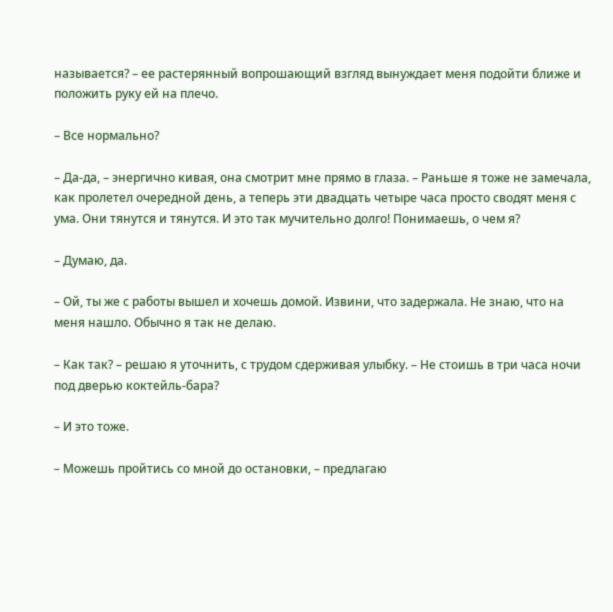называется? – ее растерянный вопрошающий взгляд вынуждает меня подойти ближе и положить руку ей на плечо.

– Все нормально?

– Да-да, – энергично кивая, она смотрит мне прямо в глаза. – Раньше я тоже не замечала, как пролетел очередной день, а теперь эти двадцать четыре часа просто сводят меня с ума. Они тянутся и тянутся. И это так мучительно долго! Понимаешь, о чем я?

– Думаю, да.

– Ой, ты же с работы вышел и хочешь домой. Извини, что задержала. Не знаю, что на меня нашло. Обычно я так не делаю.

– Как так? – решаю я уточнить, с трудом сдерживая улыбку. – Не стоишь в три часа ночи под дверью коктейль-бара?

– И это тоже.

– Можешь пройтись со мной до остановки, – предлагаю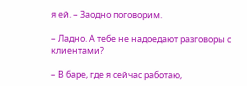я ей. – Заодно поговорим.

– Ладно. А тебе не надоедают разговоры с клиентами?

– В баре, где я сейчас работаю,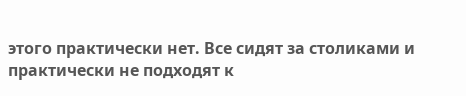этого практически нет. Все сидят за столиками и практически не подходят к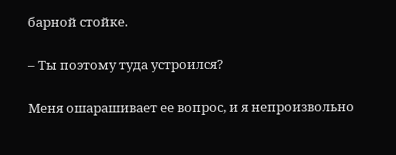барной стойке.

– Ты поэтому туда устроился?

Меня ошарашивает ее вопрос, и я непроизвольно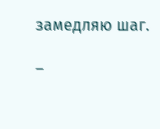замедляю шаг.

–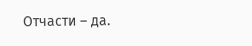Отчасти – да.